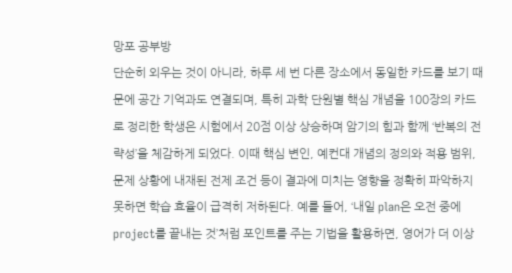망포 공부방
단순히 외우는 것이 아니라, 하루 세 번 다른 장소에서 동일한 카드를 보기 때문에 공간 기억과도 연결되며, 특히 과학 단원별 핵심 개념을 100장의 카드로 정리한 학생은 시험에서 20점 이상 상승하며 암기의 힘과 함께 ‘반복의 전략성’을 체감하게 되었다. 이때 핵심 변인, 예컨대 개념의 정의와 적용 범위, 문제 상황에 내재된 전제 조건 등이 결과에 미치는 영향을 정확히 파악하지 못하면 학습 효율이 급격히 저하된다. 예를 들어, ‘내일 plan은 오전 중에 project를 끝내는 것’처럼 포인트를 주는 기법을 활용하면, 영어가 더 이상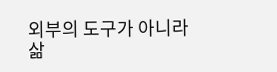외부의 도구가 아니라 삶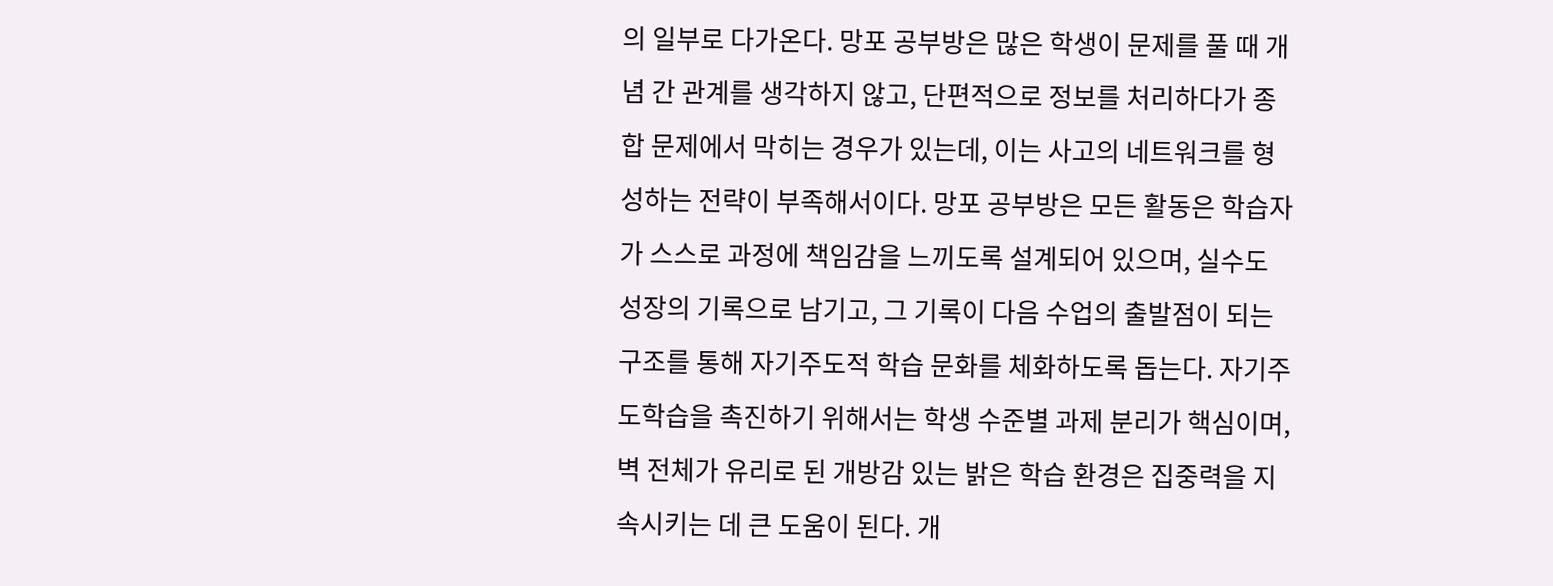의 일부로 다가온다. 망포 공부방은 많은 학생이 문제를 풀 때 개념 간 관계를 생각하지 않고, 단편적으로 정보를 처리하다가 종합 문제에서 막히는 경우가 있는데, 이는 사고의 네트워크를 형성하는 전략이 부족해서이다. 망포 공부방은 모든 활동은 학습자가 스스로 과정에 책임감을 느끼도록 설계되어 있으며, 실수도 성장의 기록으로 남기고, 그 기록이 다음 수업의 출발점이 되는 구조를 통해 자기주도적 학습 문화를 체화하도록 돕는다. 자기주도학습을 촉진하기 위해서는 학생 수준별 과제 분리가 핵심이며, 벽 전체가 유리로 된 개방감 있는 밝은 학습 환경은 집중력을 지속시키는 데 큰 도움이 된다. 개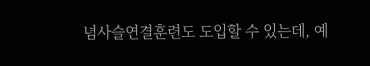념사슬연결훈련도 도입할 수 있는데, 예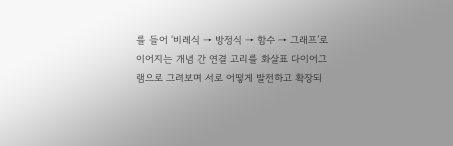를 들어 ‘비례식 → 방정식 → 함수 → 그래프’로 이어지는 개념 간 연결 고리를 화살표 다이어그램으로 그려보며 서로 어떻게 발전하고 확장되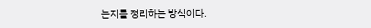는지를 정리하는 방식이다.